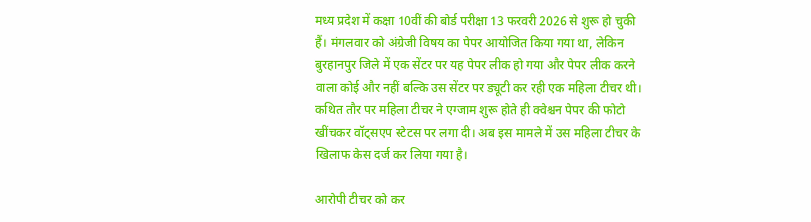मध्य प्रदेश में कक्षा 10वीं की बोर्ड परीक्षा 13 फरवरी 2026 से शुरू हो चुकी हैं। मंगलवार को अंग्रेजी विषय का पेपर आयोजित किया गया था, लेकिन बुरहानपुर जिले में एक सेंटर पर यह पेपर लीक हो गया और पेपर लीक करने वाला कोई और नहीं बल्कि उस सेंटर पर ड्यूटी कर रही एक महिला टीचर थी। कथित तौर पर महिला टीचर ने एग्जाम शुरू होते ही क्वेश्चन पेपर की फोटो खींचकर वॉट्सएप स्टेटस पर लगा दी। अब इस मामले में उस महिला टीचर के खिलाफ केस दर्ज कर लिया गया है।

आरोपी टीचर को कर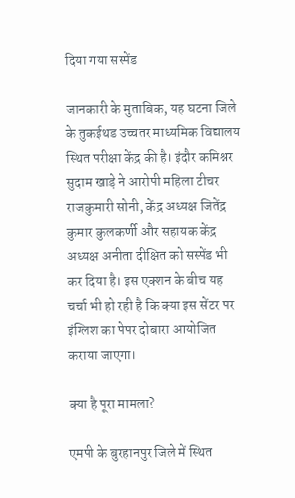दिया गया सस्पेंड

जानकारी के मुताबिक, यह घटना जिले के तुकईथड उच्चतर माध्यमिक विद्यालय स्थित परीक्षा केंद्र की है। इंदौर कमिश्नर सुदाम खाड़े ने आरोपी महिला टीचर राजकुमारी सोनी, केंद्र अध्यक्ष जितेंद्र कुमार कुलकर्णी और सहायक केंद्र अध्यक्ष अनीता दीक्षित को सस्पेंड भी कर दिया है। इस एक्शन के बीच यह चर्चा भी हो रही है कि क्या इस सेंटर पर इंग्लिश का पेपर दोबारा आयोजित कराया जाएगा।

क्या है पूरा मामला?

एमपी के बुरहानपुर जिले में स्थित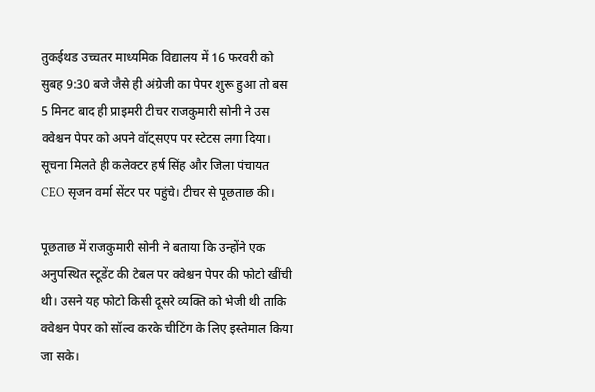तुकईथड उच्चतर माध्यमिक विद्यालय में 16 फरवरी को सुबह 9:30 बजे जैसे ही अंग्रेजी का पेपर शुरू हुआ तो बस 5 मिनट बाद ही प्राइमरी टीचर राजकुमारी सोनी ने उस क्वेश्चन पेपर को अपने वॉट्सएप पर स्टेटस लगा दिया। सूचना मिलते ही कलेक्टर हर्ष सिंह और जिला पंचायत CEO सृजन वर्मा सेंटर पर पहुंचे। टीचर से पूछताछ की।

पूछताछ में राजकुमारी सोनी ने बताया कि उन्होंने एक अनुपस्थित स्टूडेंट की टेबल पर क्वेश्चन पेपर की फोटो खींची थी। उसने यह फोटो किसी दूसरे व्यक्ति को भेजी थी ताकि क्वेश्चन पेपर को सॉल्व करके चीटिंग के लिए इस्तेमाल किया जा सके।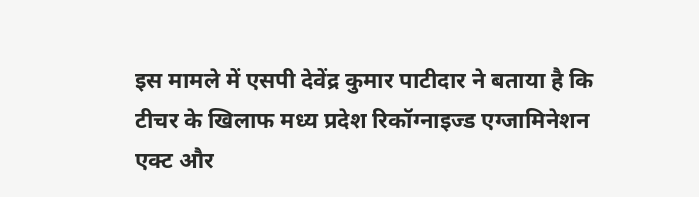इस मामले में एसपी देवेंद्र कुमार पाटीदार ने बताया है कि टीचर के खिलाफ मध्य प्रदेश रिकॉग्नाइज्ड एग्जामिनेशन एक्ट और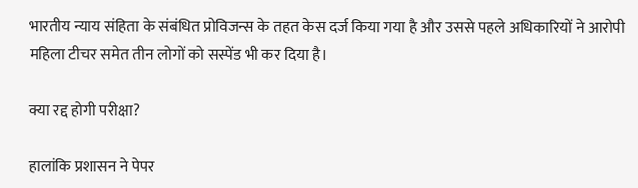भारतीय न्याय संहिता के संबंधित प्रोविजन्स के तहत केस दर्ज किया गया है और उससे पहले अधिकारियों ने आरोपी महिला टीचर समेत तीन लोगों को सस्पेंड भी कर दिया है।

क्या रद्द होगी परीक्षा?

हालांकि प्रशासन ने पेपर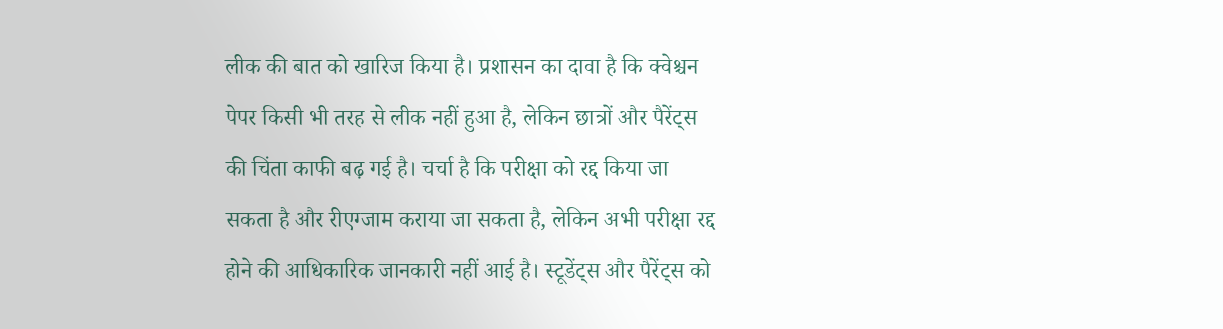लीक की बात को खारिज किया है। प्रशासन का दावा है कि क्वेश्चन पेपर किसी भी तरह से लीक नहीं हुआ है, लेकिन छात्रों और पैरेंट्स की चिंता काफी बढ़ गई है। चर्चा है कि परीक्षा को रद्द किया जा सकता है और रीएग्जाम कराया जा सकता है, लेकिन अभी परीक्षा रद्द होने की आधिकारिक जानकारी नहीं आई है। स्टूडेंट्स और पैरेंट्स को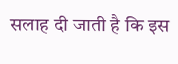सलाह दी जाती है कि इस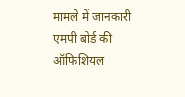मामले में जानकारी एमपी बोर्ड की ऑफिशियल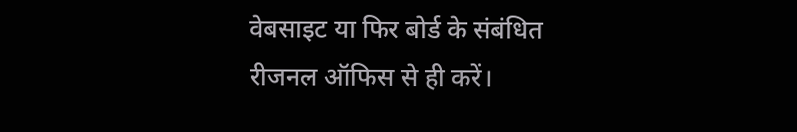वेबसाइट या फिर बोर्ड के संबंधित रीजनल ऑफिस से ही करें।